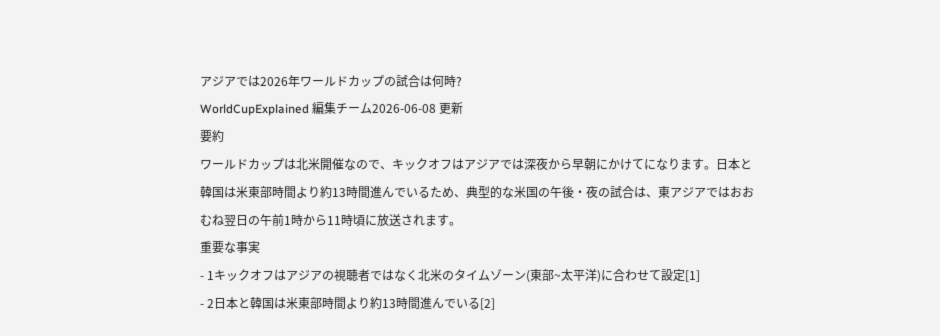アジアでは2026年ワールドカップの試合は何時?
WorldCupExplained 編集チーム2026-06-08 更新
要約
ワールドカップは北米開催なので、キックオフはアジアでは深夜から早朝にかけてになります。日本と韓国は米東部時間より約13時間進んでいるため、典型的な米国の午後・夜の試合は、東アジアではおおむね翌日の午前1時から11時頃に放送されます。
重要な事実
- 1キックオフはアジアの視聴者ではなく北米のタイムゾーン(東部~太平洋)に合わせて設定[1]
- 2日本と韓国は米東部時間より約13時間進んでいる[2]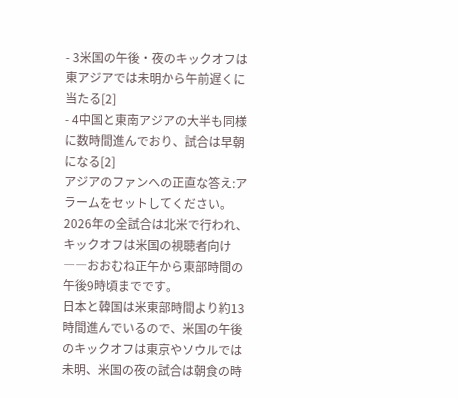- 3米国の午後・夜のキックオフは東アジアでは未明から午前遅くに当たる[2]
- 4中国と東南アジアの大半も同様に数時間進んでおり、試合は早朝になる[2]
アジアのファンへの正直な答え:アラームをセットしてください。2026年の全試合は北米で行われ、キックオフは米国の視聴者向け――おおむね正午から東部時間の午後9時頃までです。
日本と韓国は米東部時間より約13時間進んでいるので、米国の午後のキックオフは東京やソウルでは未明、米国の夜の試合は朝食の時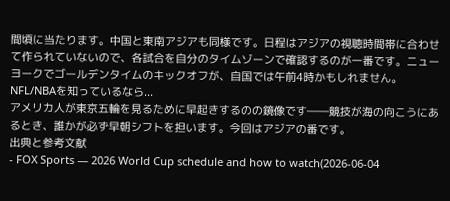間頃に当たります。中国と東南アジアも同様です。日程はアジアの視聴時間帯に合わせて作られていないので、各試合を自分のタイムゾーンで確認するのが一番です。ニューヨークでゴールデンタイムのキックオフが、自国では午前4時かもしれません。
NFL/NBAを知っているなら...
アメリカ人が東京五輪を見るために早起きするのの鏡像です――競技が海の向こうにあるとき、誰かが必ず早朝シフトを担います。今回はアジアの番です。
出典と参考文献
- FOX Sports — 2026 World Cup schedule and how to watch(2026-06-04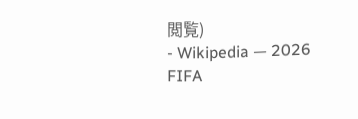閲覧)
- Wikipedia — 2026 FIFA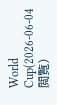World Cup(2026-06-04 閲覧)